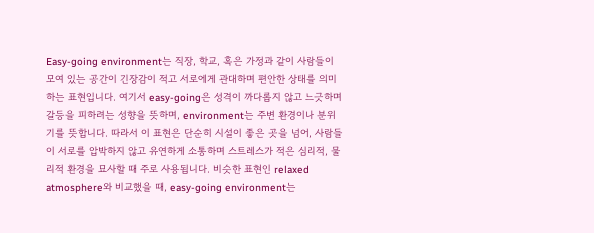Easy-going environment는 직장, 학교, 혹은 가정과 같이 사람들이 모여 있는 공간이 긴장감이 적고 서로에게 관대하며 편안한 상태를 의미하는 표현입니다. 여기서 easy-going은 성격이 까다롭지 않고 느긋하며 갈등을 피하려는 성향을 뜻하며, environment는 주변 환경이나 분위기를 뜻합니다. 따라서 이 표현은 단순히 시설이 좋은 곳을 넘어, 사람들이 서로를 압박하지 않고 유연하게 소통하며 스트레스가 적은 심리적, 물리적 환경을 묘사할 때 주로 사용됩니다. 비슷한 표현인 relaxed atmosphere와 비교했을 때, easy-going environment는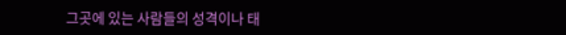그곳에 있는 사람들의 성격이나 태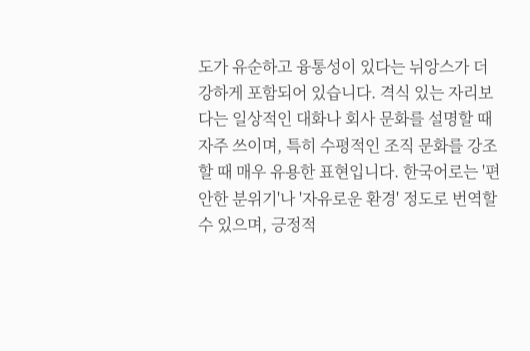도가 유순하고 융통성이 있다는 뉘앙스가 더 강하게 포함되어 있습니다. 격식 있는 자리보다는 일상적인 대화나 회사 문화를 설명할 때 자주 쓰이며, 특히 수평적인 조직 문화를 강조할 때 매우 유용한 표현입니다. 한국어로는 '편안한 분위기'나 '자유로운 환경' 정도로 번역할 수 있으며, 긍정적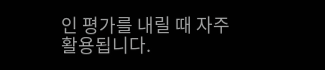인 평가를 내릴 때 자주 활용됩니다.